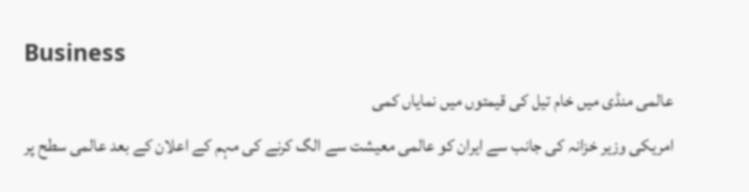Business
عالمی منڈی میں خام تیل کی قیمتوں میں نمایاں کمی
امریکی وزیر خزانہ کی جانب سے ایران کو عالمی معیشت سے الگ کرنے کی مہم کے اعلان کے بعد عالمی سطح پر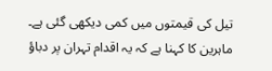تیل کی قیمتوں میں کمی دیکھی گئی ہے۔ ماہرین کا کہنا ہے کہ یہ اقدام تہران پر دباؤ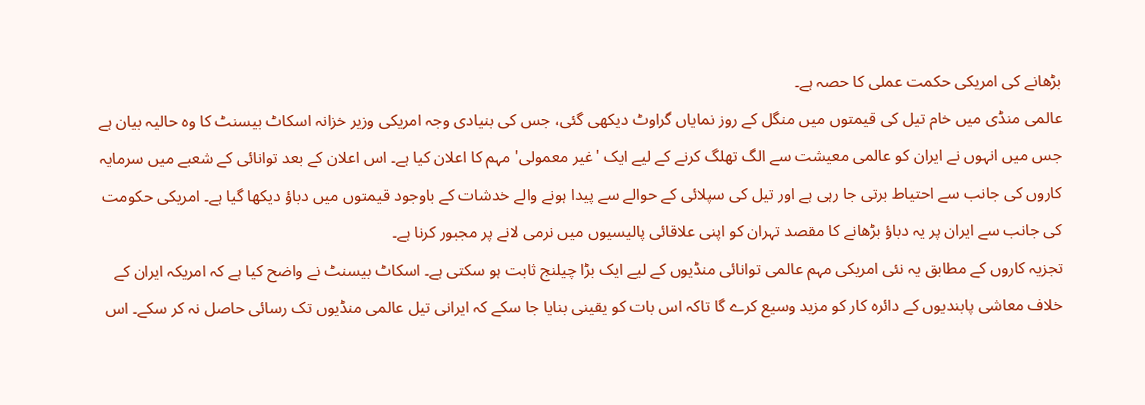بڑھانے کی امریکی حکمت عملی کا حصہ ہے۔
عالمی منڈی میں خام تیل کی قیمتوں میں منگل کے روز نمایاں گراوٹ دیکھی گئی، جس کی بنیادی وجہ امریکی وزیر خزانہ اسکاٹ بیسنٹ کا وہ حالیہ بیان ہے جس میں انہوں نے ایران کو عالمی معیشت سے الگ تھلگ کرنے کے لیے ایک 'غیر معمولی' مہم کا اعلان کیا ہے۔ اس اعلان کے بعد توانائی کے شعبے میں سرمایہ کاروں کی جانب سے احتیاط برتی جا رہی ہے اور تیل کی سپلائی کے حوالے سے پیدا ہونے والے خدشات کے باوجود قیمتوں میں دباؤ دیکھا گیا ہے۔ امریکی حکومت کی جانب سے ایران پر یہ دباؤ بڑھانے کا مقصد تہران کو اپنی علاقائی پالیسیوں میں نرمی لانے پر مجبور کرنا ہے۔
تجزیہ کاروں کے مطابق یہ نئی امریکی مہم عالمی توانائی منڈیوں کے لیے ایک بڑا چیلنج ثابت ہو سکتی ہے۔ اسکاٹ بیسنٹ نے واضح کیا ہے کہ امریکہ ایران کے خلاف معاشی پابندیوں کے دائرہ کار کو مزید وسیع کرے گا تاکہ اس بات کو یقینی بنایا جا سکے کہ ایرانی تیل عالمی منڈیوں تک رسائی حاصل نہ کر سکے۔ اس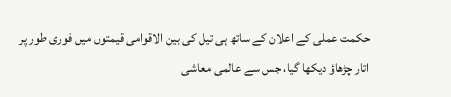حکمت عملی کے اعلان کے ساتھ ہی تیل کی بین الاقوامی قیمتوں میں فوری طور پر اتار چڑھاؤ دیکھا گیا، جس سے عالمی معاشی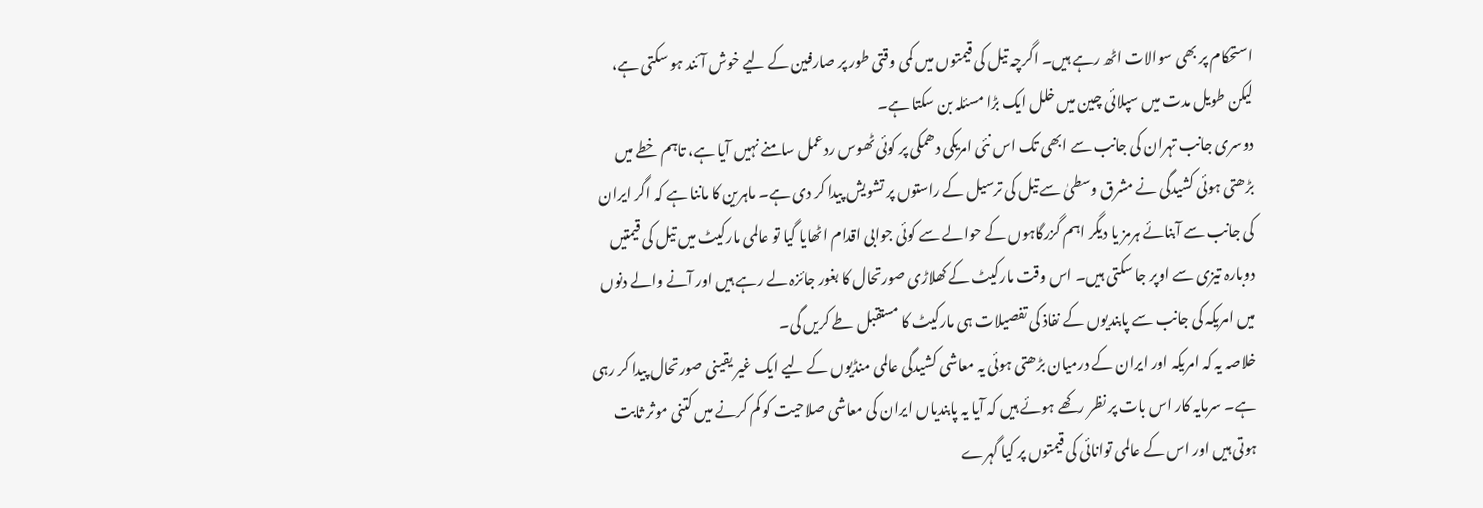استحکام پر بھی سوالات اٹھ رہے ہیں۔ اگرچہ تیل کی قیمتوں میں کمی وقتی طور پر صارفین کے لیے خوش آئند ہو سکتی ہے، لیکن طویل مدت میں سپلائی چین میں خلل ایک بڑا مسئلہ بن سکتا ہے۔
دوسری جانب تہران کی جانب سے ابھی تک اس نئی امریکی دھمکی پر کوئی ٹھوس ردعمل سامنے نہیں آیا ہے، تاہم خطے میں بڑھتی ہوئی کشیدگی نے مشرق وسطیٰ سے تیل کی ترسیل کے راستوں پر تشویش پیدا کر دی ہے۔ ماہرین کا ماننا ہے کہ اگر ایران کی جانب سے آبنائے ہرمز یا دیگر اہم گزرگاہوں کے حوالے سے کوئی جوابی اقدام اٹھایا گیا تو عالمی مارکیٹ میں تیل کی قیمتیں دوبارہ تیزی سے اوپر جا سکتی ہیں۔ اس وقت مارکیٹ کے کھلاڑی صورتحال کا بغور جائزہ لے رہے ہیں اور آنے والے دنوں میں امریکہ کی جانب سے پابندیوں کے نفاذ کی تفصیلات ہی مارکیٹ کا مستقبل طے کریں گی۔
خلاصہ یہ کہ امریکہ اور ایران کے درمیان بڑھتی ہوئی یہ معاشی کشیدگی عالمی منڈیوں کے لیے ایک غیر یقینی صورتحال پیدا کر رہی ہے۔ سرمایہ کار اس بات پر نظر رکھے ہوئے ہیں کہ آیا یہ پابندیاں ایران کی معاشی صلاحیت کو کم کرنے میں کتنی موثر ثابت ہوتی ہیں اور اس کے عالمی توانائی کی قیمتوں پر کیا گہرے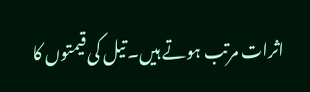اثرات مرتب ہوتے ہیں۔ تیل کی قیمتوں کا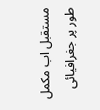مستقبل اب مکمل طور پر جغرافیائی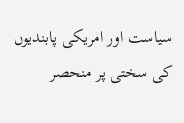سیاست اور امریکی پابندیوں کی سختی پر منحصر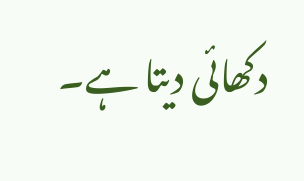دکھائی دیتا ہے۔